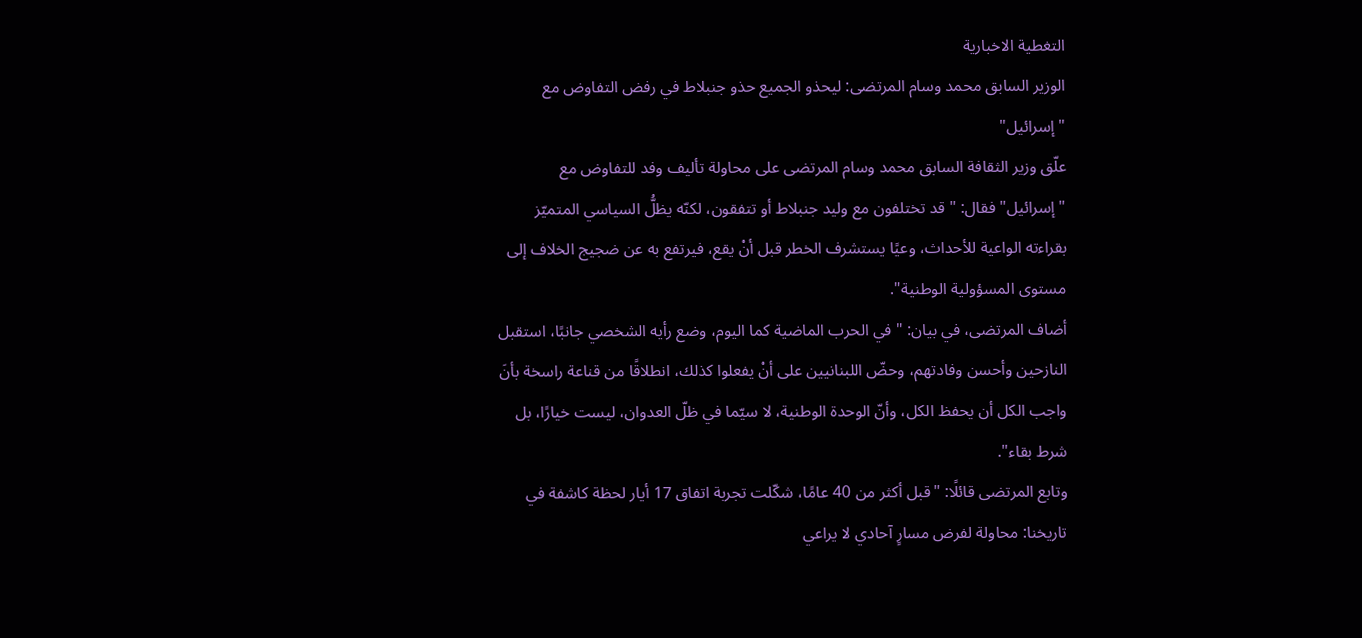التغطية الاخبارية
الوزير السابق محمد وسام المرتضى: ليحذو الجميع حذو جنبلاط في رفض التفاوض مع "إسرائيل"
علّق وزير الثقافة السابق محمد وسام المرتضى على محاولة تأليف وفد للتفاوض مع "إسرائيل" فقال: "قد تختلفون مع وليد جنبلاط أو تتفقون، لكنّه يظلُّ السياسي المتميّز بقراءته الواعية للأحداث، وعيًا يستشرف الخطر قبل أنْ يقع، فيرتفع به عن ضجيج الخلاف إلى مستوى المسؤولية الوطنية".
أضاف المرتضى، في بيان: "في الحرب الماضية كما اليوم، وضع رأيه الشخصي جانبًا، استقبل النازحين وأحسن وفادتهم، وحضّ اللبنانيين على أنْ يفعلوا كذلك، انطلاقًا من قناعة راسخة بأنَ واجب الكل أن يحفظ الكل، وأنّ الوحدة الوطنية، لا سيّما في ظلّ العدوان، ليست خيارًا، بل شرط بقاء".
وتابع المرتضى قائلًا: "قبل أكثر من 40 عامًا، شكّلت تجربة اتفاق 17 أيار لحظة كاشفة في تاريخنا: محاولة لفرض مسارٍ آحادي لا يراعي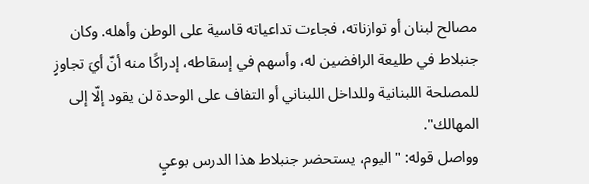مصالح لبنان أو توازناته، فجاءت تداعياته قاسية على الوطن وأهله. وكان جنبلاط في طليعة الرافضين له، وأسهم في إسقاطه، إدراكًا منه أنّ أيَ تجاوزٍ للمصلحة اللبنانية وللداخل اللبناني أو التفاف على الوحدة لن يقود إلّا إلى المهالك".
وواصل قوله: "اليوم، يستحضر جنبلاط هذا الدرس بوعيٍ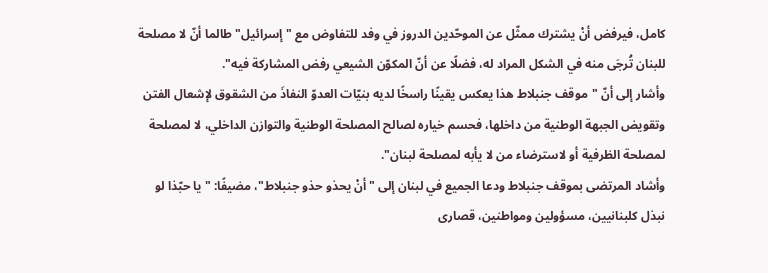كامل، فيرفض أنْ يشترك ممثّل عن الموحّدين الدروز في وفد للتفاوض مع "إسرائيل" طالما أنّ لا مصلحة للبنان تُرجَى منه في الشكل المراد له، فضلًا عن أنّ المكوّن الشيعي رفض المشاركة فيه".
وأشار إلى أنّ "موقف جنبلاط هذا يعكس يقينًا راسخًا لديه بنيّات العدوّ النفاذَ من الشقوق لإشعال الفتن وتقويض الجبهة الوطنية من داخلها، فحسم خياره لصالح المصلحة الوطنية والتوازن الداخلي، لا لمصلحة لمصلحة الظرفية أو لاسترضاء من لا يأبه لمصلحة لبنان".
وأشاد المرتضى بموقف جنبلاط ودعا الجميع في لبنان إلى "أنْ يحذو حذو جنبلاط"، مضيفًا: "يا حبّذا لو نبذل كلبنانيين، مسؤولين ومواطنين، قصارى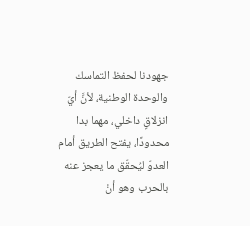جهودنا لحفظ التماسك والوحدة الوطنية، لأنَّ أيّ انزلاقٍ داخلي، مهما بدا محدودًا، يفتح الطريق أمام العدوّ ليُحقّق ما يعجز عنه بالحرب وهو أنْ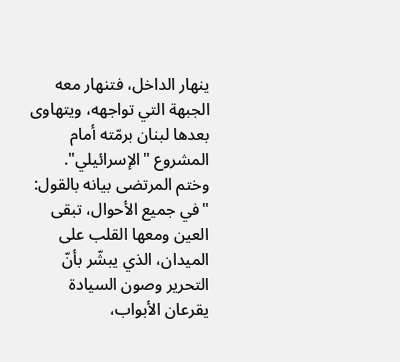ينهار الداخل، فتنهار معه الجبهة التي تواجهه، ويتهاوى بعدها لبنان برمّته أمام المشروع "الإسرائيلي".
وختم المرتضى بيانه بالقول: "في جميع الأحوال، تبقى العين ومعها القلب على الميدان، الذي يبشّر بأنّ التحرير وصون السيادة يقرعان الأبواب،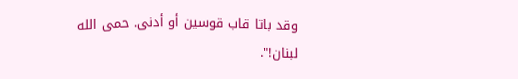وقد باتا قاب قوسين أو أدنى. حمى الله لبنان!".